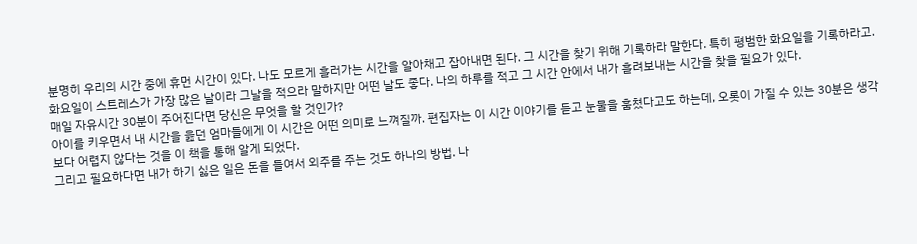분명히 우리의 시간 중에 휴먼 시간이 있다. 나도 모르게 흘러가는 시간을 알아채고 잡아내면 된다. 그 시간을 찾기 위해 기록하라 말한다. 특히 평범한 화요일을 기록하라고. 화요일이 스트레스가 가장 많은 날이라 그날을 적으라 말하지만 어떤 날도 좋다. 나의 하루를 적고 그 시간 안에서 내가 흘려보내는 시간을 찾을 필요가 있다.
매일 자유시간 30분이 주어진다면 당신은 무엇을 할 것인가?
아이를 키우면서 내 시간을 읊던 엄마들에게 이 시간은 어떤 의미로 느껴질까. 편집자는 이 시간 이야기를 듣고 눈물을 훔쳤다고도 하는데, 오롯이 가질 수 있는 30분은 생각보다 어렵지 않다는 것을 이 책을 통해 알게 되었다.
그리고 필요하다면 내가 하기 싫은 일은 돈을 들여서 외주를 주는 것도 하나의 방법. 나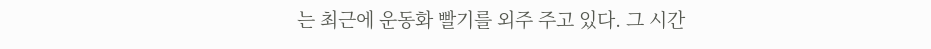는 최근에 운동화 빨기를 외주 주고 있다. 그 시간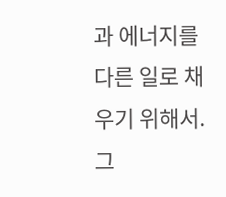과 에너지를 다른 일로 채우기 위해서. 그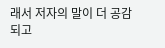래서 저자의 말이 더 공감되고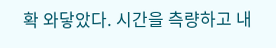확 와닿았다. 시간을 측량하고 내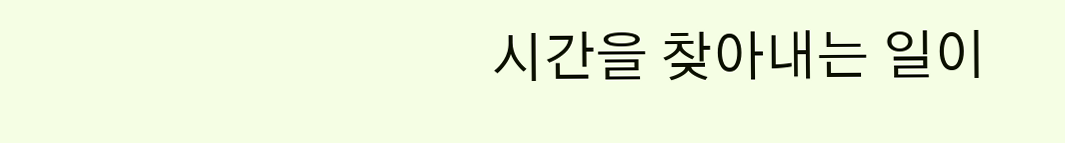시간을 찾아내는 일이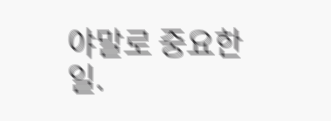야말로 중요한 일.